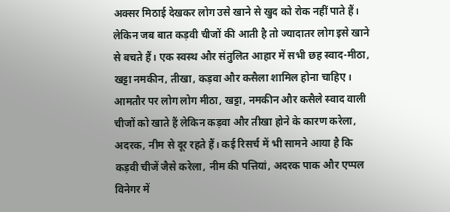अक्सर मिठाई देखकर लोग उसे खाने से खुद को रोक नहीं पाते हैं। लेकिन जब बात कड़वी चीजों की आती है तो ज्यादातर लोग इसे खाने से बचते हैं। एक स्वस्थ और संतुलित आहार में सभी छह स्वाद-मीठा, खट्टा नमकीन, तीखा, कड़वा और कसैला शामिल होना चाहिए। आमतौर पर लोग लोग मीठा, खट्टा, नमकीन और कसैले स्वाद वाली चीजों को खाते हैं लेकिन कड़वा और तीखा होने के कारण करेला, अदरक, नीम से दूर रहते हैं। कई रिसर्च में भी सामने आया है कि कड़वी चीजें जैसे करेला, नीम की पत्तियां, अदरक पाक और एप्पल विनेगर में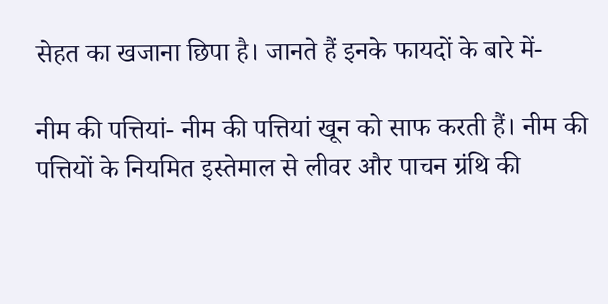सेहत का खजाना छिपा है। जानते हैं इनके फायदों के बारे में-

नीम की पत्तियां- नीम की पत्तियां खून को साफ करती हैं। नीम की पत्तियों के नियमित इस्तेमाल से लीवर और पाचन ग्रंथि की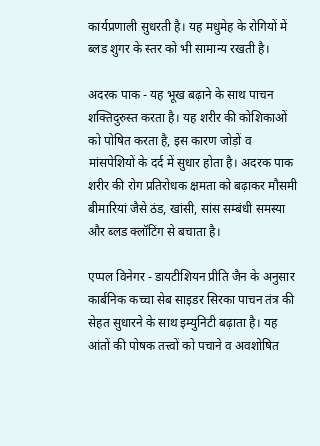कार्यप्रणाली सुधरती है। यह मधुमेह के रोगियों में ब्लड शुगर के स्तर को भी सामान्य रखती है।

अदरक पाक - यह भूख बढ़ाने के साथ पाचन शक्तिदुरुस्त करता है। यह शरीर की कोशिकाओं को पोषित करता है, इस कारण जोड़ों व मांसपेशियों के दर्द में सुधार होता है। अदरक पाक शरीर की रोग प्रतिरोधक क्षमता को बढ़ाकर मौसमी बीमारियां जैसे ठंड, खांसी, सांस सम्बंधी समस्या और ब्लड क्लॉटिंग से बचाता है।

एप्पल विनेगर - डायटीशियन प्रीति जैन के अनुसार कार्बनिक कच्चा सेब साइडर सिरका पाचन तंत्र की सेहत सुधारने के साथ इम्युनिटी बढ़ाता है। यह आंतों की पोषक तत्त्वों को पचाने व अवशोषित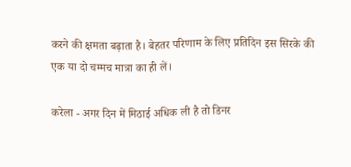करने की क्षमता बढ़ाता है। बेहतर परिणाम के लिए प्रतिदिन इस सिरके की एक या दो चम्मच मात्रा का ही लें।

करेला - अगर दिन में मिठाई अधिक ली है तो डिनर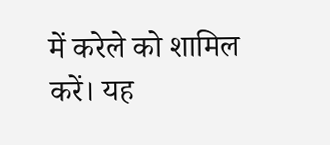में करेले को शामिल करें। यह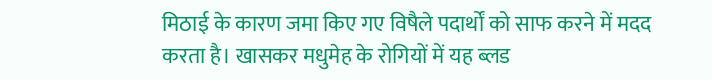मिठाई के कारण जमा किए गए विषैले पदार्थों को साफ करने में मदद करता है। खासकर मधुमेह के रोगियों में यह ब्लड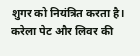शुगर को नियंत्रित करता है। करेला पेट और लिवर की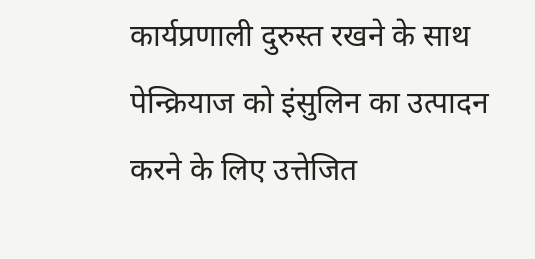कार्यप्रणाली दुरुस्त रखने के साथ पेन्क्रियाज को इंसुलिन का उत्पादन करने के लिए उत्तेजित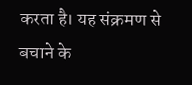करता है। यह संक्रमण से बचाने के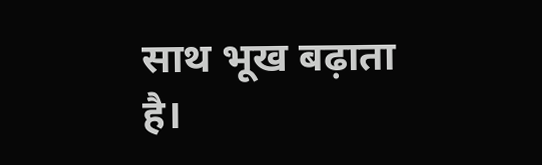साथ भूख बढ़ाता है।